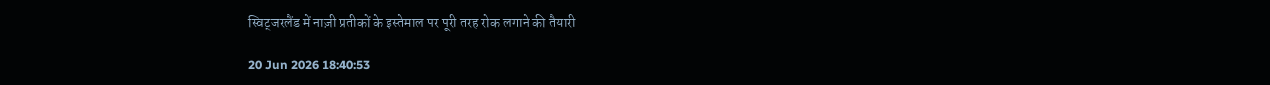स्विट्जरलैंड में नाज़ी प्रतीकों के इस्तेमाल पर पूरी तरह रोक लगाने की तैयारी

20 Jun 2026 18:40:53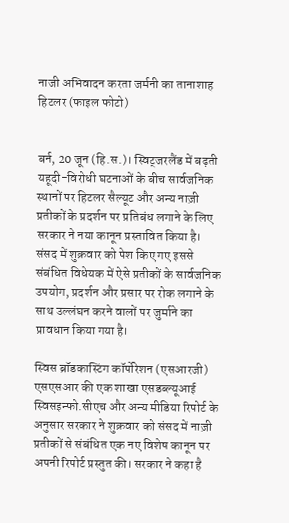नाजी अभिवादन करता जर्मनी का तानाशाह हिटलर (फाइल फोटो)


बर्न, 20 जून (हि.स.)। स्विट्जरलैंड में बढ़ती यहूदी-विरोधी घटनाओं के बीच सार्वजनिक स्थानों पर हिटलर सैल्यूट और अन्य नाज़ी प्रतीकों के प्रदर्शन पर प्रतिबंध लगाने के लिए सरकार ने नया कानून प्रस्तावित किया है। संसद में शुक्रवार को पेश किए गए इससे संबंधित विधेयक में ऐसे प्रतीकों के सार्वजनिक उपयोग, प्रदर्शन और प्रसार पर रोक लगाने के साथ उल्लंघन करने वालों पर जुर्माने का प्रावधान किया गया है।

स्विस ब्रॉडकास्टिंग कॉर्पोरेशन (एसआरजी) एसएसआर की एक शाखा एसडब्ल्यूआई स्विसइन्फो.सीएच और अन्य मीडिया रिपोर्ट के अनुसार सरकार ने शुक्रवार को संसद में नाज़ी प्रतीकों से संबंधित एक नए विशेष कानून पर अपनी रिपोर्ट प्रस्तुत की। सरकार ने कहा है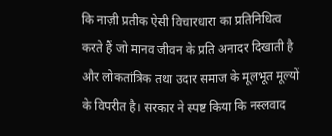कि नाज़ी प्रतीक ऐसी विचारधारा का प्रतिनिधित्व करते हैं जो मानव जीवन के प्रति अनादर दिखाती है और लोकतांत्रिक तथा उदार समाज के मूलभूत मूल्यों के विपरीत है। सरकार ने स्पष्ट किया कि नस्लवाद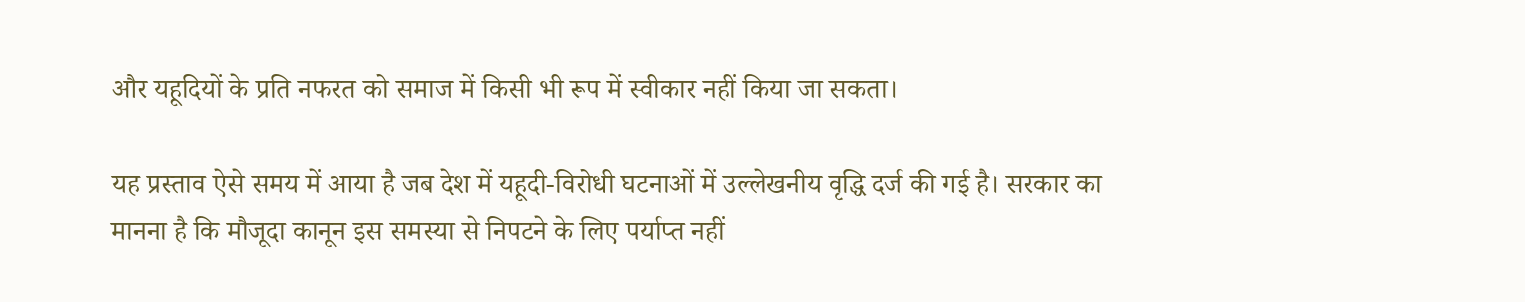और यहूदियों के प्रति नफरत को समाज में किसी भी रूप में स्वीकार नहीं किया जा सकता।

यह प्रस्ताव ऐसे समय में आया है जब देश में यहूदी-विरोधी घटनाओं में उल्लेखनीय वृद्धि दर्ज की गई है। सरकार का मानना है कि मौजूदा कानून इस समस्या से निपटने के लिए पर्याप्त नहीं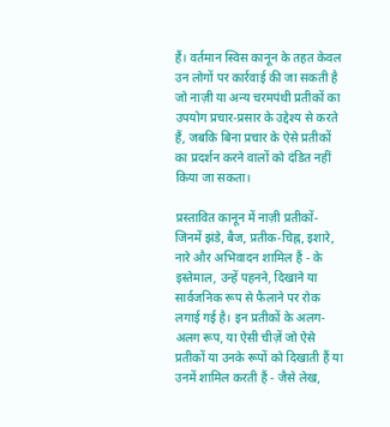हैं। वर्तमान स्विस कानून के तहत केवल उन लोगों पर कार्रवाई की जा सकती है जो नाज़ी या अन्य चरमपंथी प्रतीकों का उपयोग प्रचार-प्रसार के उद्देश्य से करते हैं, जबकि बिना प्रचार के ऐसे प्रतीकों का प्रदर्शन करने वालों को दंडित नहीं किया जा सकता।

प्रस्तावित कानून में नाज़ी प्रतीकों- जिनमें झंडे, बैज, प्रतीक-चिह्न, इशारे, नारे और अभिवादन शामिल हैं - के इस्तेमाल, उन्हें पहनने, दिखाने या सार्वजनिक रूप से फैलाने पर रोक लगाई गई है। इन प्रतीकों के अलग-अलग रूप, या ऐसी चीज़ें जो ऐसे प्रतीकों या उनके रूपों को दिखाती हैं या उनमें शामिल करती हैं - जैसे लेख,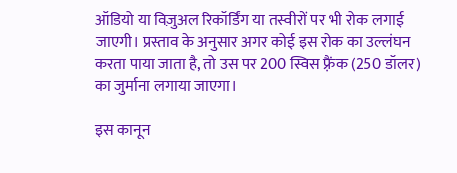ऑडियो या विज़ुअल रिकॉर्डिंग या तस्वीरों पर भी रोक लगाई जाएगी। प्रस्ताव के अनुसार अगर कोई इस रोक का उल्लंघन करता पाया जाता है, तो उस पर 200 स्विस फ़्रैंक (250 डॉलर) का जुर्माना लगाया जाएगा।

इस कानून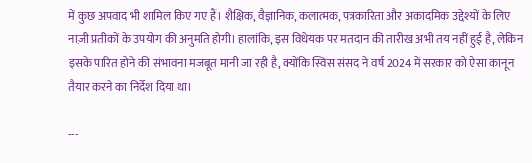में कुछ अपवाद भी शामिल किए गए हैं। शैक्षिक, वैज्ञानिक, कलात्मक, पत्रकारिता और अकादमिक उद्देश्यों के लिए नाज़ी प्रतीकों के उपयोग की अनुमति होगी। हालांकि, इस विधेयक पर मतदान की तारीख अभी तय नहीं हुई है, लेकिन इसके पारित होने की संभावना मजबूत मानी जा रही है, क्योंकि स्विस संसद ने वर्ष 2024 में सरकार को ऐसा कानून तैयार करने का निर्देश दिया था।

---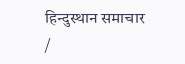हिन्दुस्थान समाचार /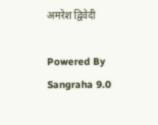अमरेश द्विवेदी

Powered By Sangraha 9.0